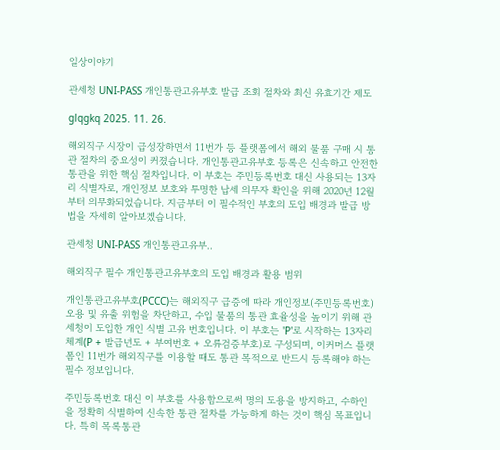일상이야기

관세청 UNI-PASS 개인통관고유부호 발급 조회 절차와 최신 유효기간 제도

glqgkq 2025. 11. 26.

해외직구 시장이 급성장하면서 11번가 등 플랫폼에서 해외 물품 구매 시 통관 절차의 중요성이 커졌습니다. 개인통관고유부호 등록은 신속하고 안전한 통관을 위한 핵심 절차입니다. 이 부호는 주민등록번호 대신 사용되는 13자리 식별자로, 개인정보 보호와 투명한 납세 의무자 확인을 위해 2020년 12월부터 의무화되었습니다. 지금부터 이 필수적인 부호의 도입 배경과 발급 방법을 자세히 알아보겠습니다.

관세청 UNI-PASS 개인통관고유부..

해외직구 필수 개인통관고유부호의 도입 배경과 활용 범위

개인통관고유부호(PCCC)는 해외직구 급증에 따라 개인정보(주민등록번호) 오용 및 유출 위험을 차단하고, 수입 물품의 통관 효율성을 높이기 위해 관세청이 도입한 개인 식별 고유 번호입니다. 이 부호는 'P'로 시작하는 13자리 체계(P + 발급년도 + 부여번호 + 오류검증부호)로 구성되며, 이커머스 플랫폼인 11번가 해외직구를 이용할 때도 통관 목적으로 반드시 등록해야 하는 필수 정보입니다.

주민등록번호 대신 이 부호를 사용함으로써 명의 도용을 방지하고, 수하인을 정확히 식별하여 신속한 통관 절차를 가능하게 하는 것이 핵심 목표입니다. 특히 목록통관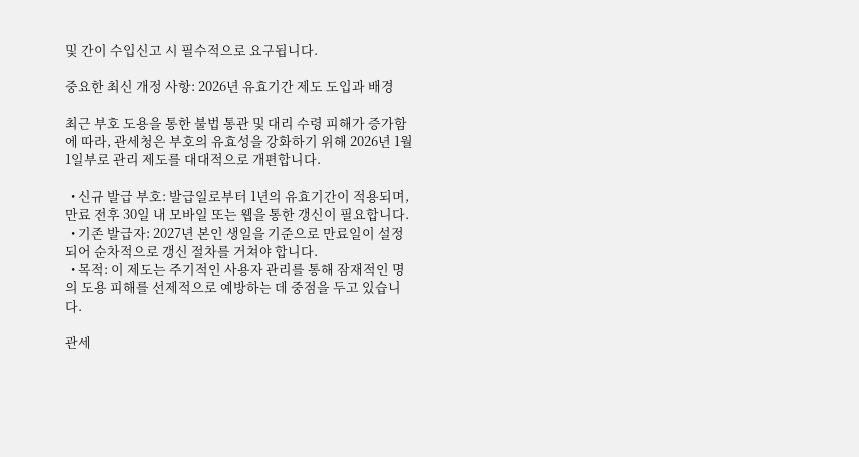및 간이 수입신고 시 필수적으로 요구됩니다.

중요한 최신 개정 사항: 2026년 유효기간 제도 도입과 배경

최근 부호 도용을 통한 불법 통관 및 대리 수령 피해가 증가함에 따라, 관세청은 부호의 유효성을 강화하기 위해 2026년 1월 1일부로 관리 제도를 대대적으로 개편합니다.

  • 신규 발급 부호: 발급일로부터 1년의 유효기간이 적용되며, 만료 전후 30일 내 모바일 또는 웹을 통한 갱신이 필요합니다.
  • 기존 발급자: 2027년 본인 생일을 기준으로 만료일이 설정되어 순차적으로 갱신 절차를 거쳐야 합니다.
  • 목적: 이 제도는 주기적인 사용자 관리를 통해 잠재적인 명의 도용 피해를 선제적으로 예방하는 데 중점을 두고 있습니다.

관세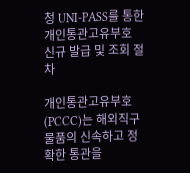청 UNI-PASS를 통한 개인통관고유부호 신규 발급 및 조회 절차

개인통관고유부호(PCCC)는 해외직구 물품의 신속하고 정확한 통관을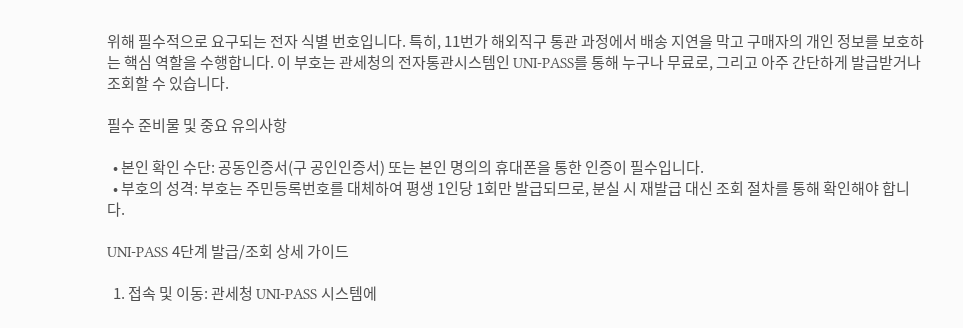위해 필수적으로 요구되는 전자 식별 번호입니다. 특히, 11번가 해외직구 통관 과정에서 배송 지연을 막고 구매자의 개인 정보를 보호하는 핵심 역할을 수행합니다. 이 부호는 관세청의 전자통관시스템인 UNI-PASS를 통해 누구나 무료로, 그리고 아주 간단하게 발급받거나 조회할 수 있습니다.

필수 준비물 및 중요 유의사항

  • 본인 확인 수단: 공동인증서(구 공인인증서) 또는 본인 명의의 휴대폰을 통한 인증이 필수입니다.
  • 부호의 성격: 부호는 주민등록번호를 대체하여 평생 1인당 1회만 발급되므로, 분실 시 재발급 대신 조회 절차를 통해 확인해야 합니다.

UNI-PASS 4단계 발급/조회 상세 가이드

  1. 접속 및 이동: 관세청 UNI-PASS 시스템에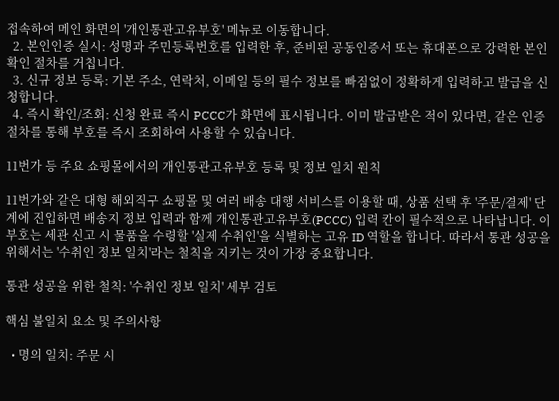접속하여 메인 화면의 '개인통관고유부호' 메뉴로 이동합니다.
  2. 본인인증 실시: 성명과 주민등록번호를 입력한 후, 준비된 공동인증서 또는 휴대폰으로 강력한 본인 확인 절차를 거칩니다.
  3. 신규 정보 등록: 기본 주소, 연락처, 이메일 등의 필수 정보를 빠짐없이 정확하게 입력하고 발급을 신청합니다.
  4. 즉시 확인/조회: 신청 완료 즉시 PCCC가 화면에 표시됩니다. 이미 발급받은 적이 있다면, 같은 인증 절차를 통해 부호를 즉시 조회하여 사용할 수 있습니다.

11번가 등 주요 쇼핑몰에서의 개인통관고유부호 등록 및 정보 일치 원칙

11번가와 같은 대형 해외직구 쇼핑몰 및 여러 배송 대행 서비스를 이용할 때, 상품 선택 후 '주문/결제' 단계에 진입하면 배송지 정보 입력과 함께 개인통관고유부호(PCCC) 입력 칸이 필수적으로 나타납니다. 이 부호는 세관 신고 시 물품을 수령할 '실제 수취인'을 식별하는 고유 ID 역할을 합니다. 따라서 통관 성공을 위해서는 '수취인 정보 일치'라는 철칙을 지키는 것이 가장 중요합니다.

통관 성공을 위한 철칙: '수취인 정보 일치' 세부 검토

핵심 불일치 요소 및 주의사항

  • 명의 일치: 주문 시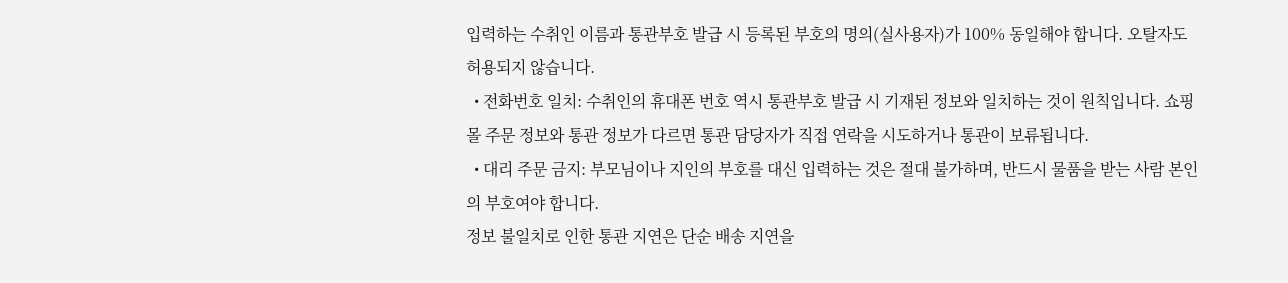입력하는 수취인 이름과 통관부호 발급 시 등록된 부호의 명의(실사용자)가 100% 동일해야 합니다. 오탈자도 허용되지 않습니다.
  • 전화번호 일치: 수취인의 휴대폰 번호 역시 통관부호 발급 시 기재된 정보와 일치하는 것이 원칙입니다. 쇼핑몰 주문 정보와 통관 정보가 다르면 통관 담당자가 직접 연락을 시도하거나 통관이 보류됩니다.
  • 대리 주문 금지: 부모님이나 지인의 부호를 대신 입력하는 것은 절대 불가하며, 반드시 물품을 받는 사람 본인의 부호여야 합니다.
정보 불일치로 인한 통관 지연은 단순 배송 지연을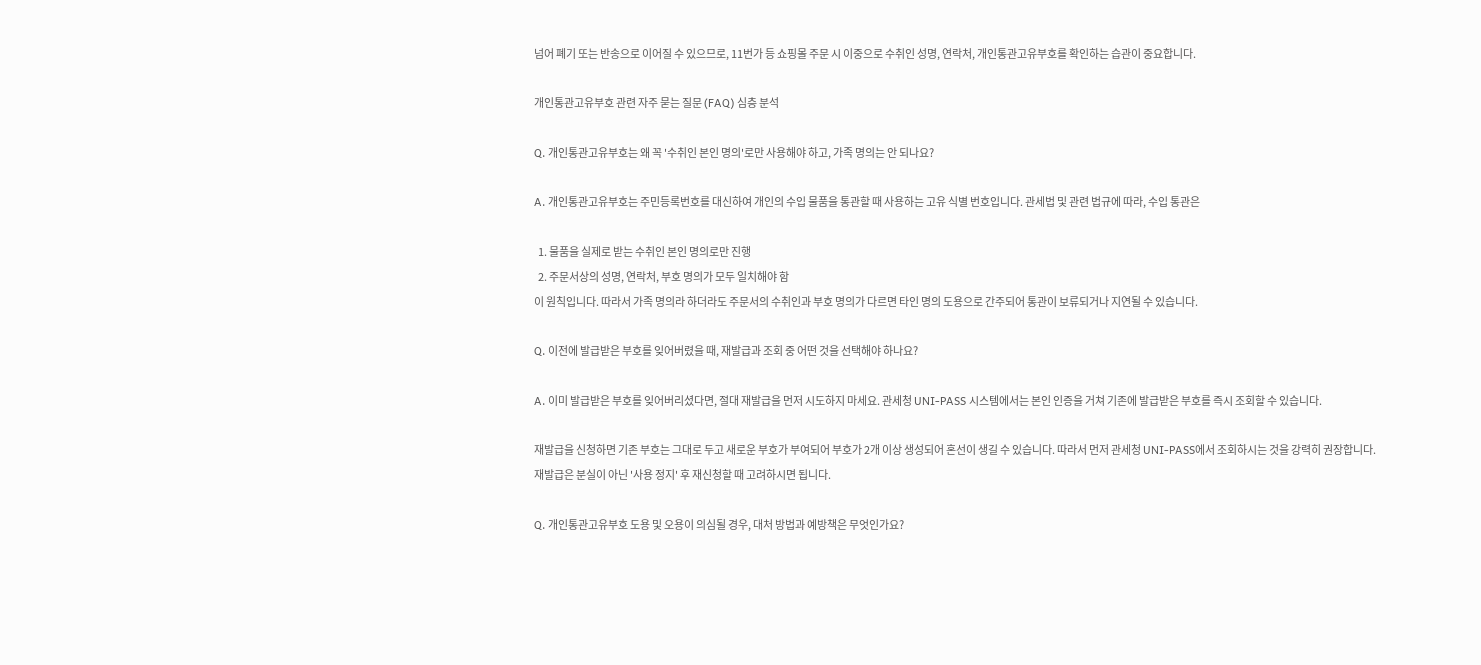넘어 폐기 또는 반송으로 이어질 수 있으므로, 11번가 등 쇼핑몰 주문 시 이중으로 수취인 성명, 연락처, 개인통관고유부호를 확인하는 습관이 중요합니다.

개인통관고유부호 관련 자주 묻는 질문 (FAQ) 심층 분석

Q. 개인통관고유부호는 왜 꼭 '수취인 본인 명의'로만 사용해야 하고, 가족 명의는 안 되나요?

A. 개인통관고유부호는 주민등록번호를 대신하여 개인의 수입 물품을 통관할 때 사용하는 고유 식별 번호입니다. 관세법 및 관련 법규에 따라, 수입 통관은

  1. 물품을 실제로 받는 수취인 본인 명의로만 진행
  2. 주문서상의 성명, 연락처, 부호 명의가 모두 일치해야 함
이 원칙입니다. 따라서 가족 명의라 하더라도 주문서의 수취인과 부호 명의가 다르면 타인 명의 도용으로 간주되어 통관이 보류되거나 지연될 수 있습니다.

Q. 이전에 발급받은 부호를 잊어버렸을 때, 재발급과 조회 중 어떤 것을 선택해야 하나요?

A. 이미 발급받은 부호를 잊어버리셨다면, 절대 재발급을 먼저 시도하지 마세요. 관세청 UNI-PASS 시스템에서는 본인 인증을 거쳐 기존에 발급받은 부호를 즉시 조회할 수 있습니다.

재발급을 신청하면 기존 부호는 그대로 두고 새로운 부호가 부여되어 부호가 2개 이상 생성되어 혼선이 생길 수 있습니다. 따라서 먼저 관세청 UNI-PASS에서 조회하시는 것을 강력히 권장합니다.
재발급은 분실이 아닌 '사용 정지' 후 재신청할 때 고려하시면 됩니다.

Q. 개인통관고유부호 도용 및 오용이 의심될 경우, 대처 방법과 예방책은 무엇인가요?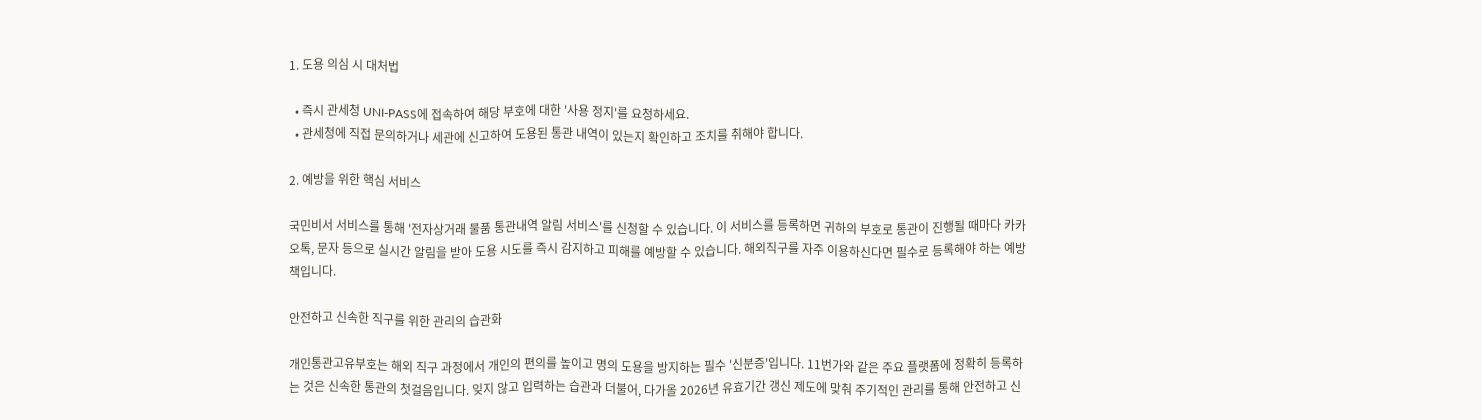1. 도용 의심 시 대처법

  • 즉시 관세청 UNI-PASS에 접속하여 해당 부호에 대한 '사용 정지'를 요청하세요.
  • 관세청에 직접 문의하거나 세관에 신고하여 도용된 통관 내역이 있는지 확인하고 조치를 취해야 합니다.

2. 예방을 위한 핵심 서비스

국민비서 서비스를 통해 '전자상거래 물품 통관내역 알림 서비스'를 신청할 수 있습니다. 이 서비스를 등록하면 귀하의 부호로 통관이 진행될 때마다 카카오톡, 문자 등으로 실시간 알림을 받아 도용 시도를 즉시 감지하고 피해를 예방할 수 있습니다. 해외직구를 자주 이용하신다면 필수로 등록해야 하는 예방책입니다.

안전하고 신속한 직구를 위한 관리의 습관화

개인통관고유부호는 해외 직구 과정에서 개인의 편의를 높이고 명의 도용을 방지하는 필수 '신분증'입니다. 11번가와 같은 주요 플랫폼에 정확히 등록하는 것은 신속한 통관의 첫걸음입니다. 잊지 않고 입력하는 습관과 더불어, 다가올 2026년 유효기간 갱신 제도에 맞춰 주기적인 관리를 통해 안전하고 신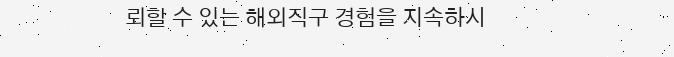뢰할 수 있는 해외직구 경험을 지속하시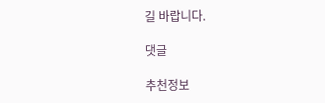길 바랍니다.

댓글

추천정보